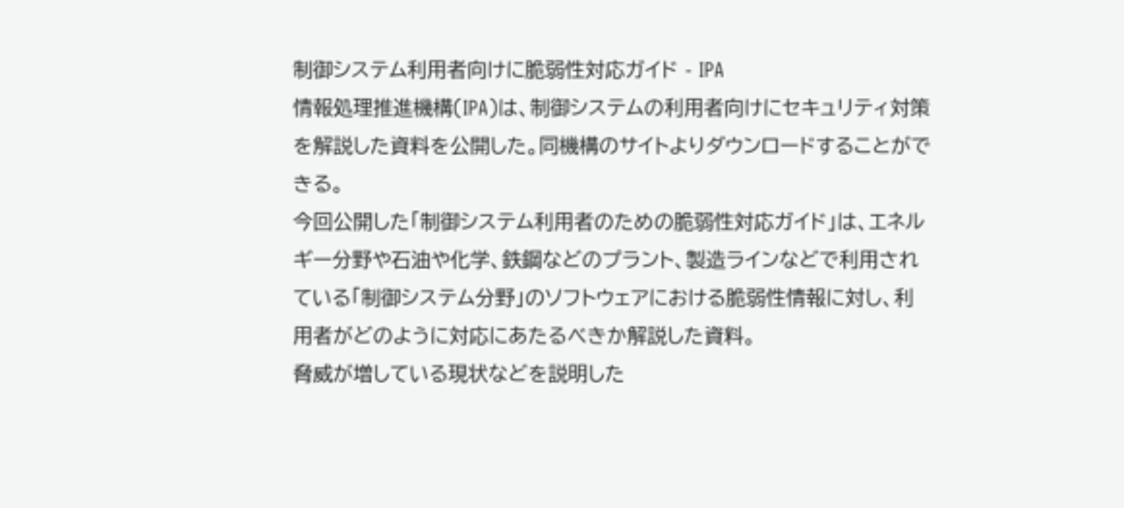制御システム利用者向けに脆弱性対応ガイド - IPA
情報処理推進機構(IPA)は、制御システムの利用者向けにセキュリティ対策を解説した資料を公開した。同機構のサイトよりダウンロードすることができる。
今回公開した「制御システム利用者のための脆弱性対応ガイド」は、エネルギー分野や石油や化学、鉄鋼などのプラント、製造ラインなどで利用されている「制御システム分野」のソフトウェアにおける脆弱性情報に対し、利用者がどのように対応にあたるべきか解説した資料。
脅威が増している現状などを説明した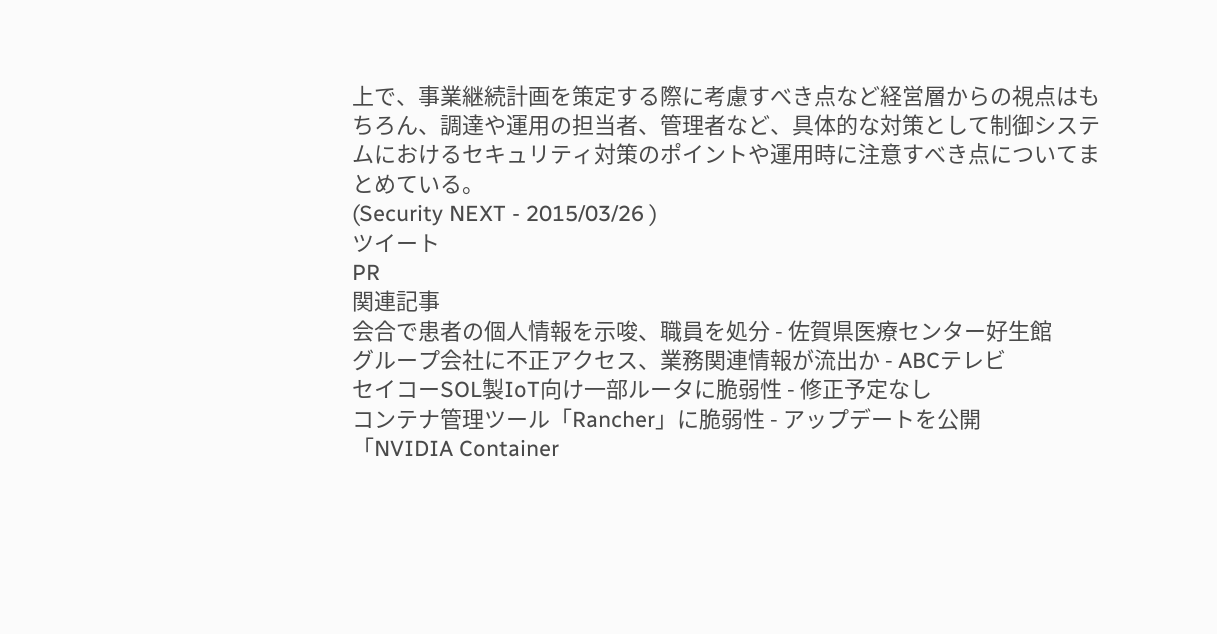上で、事業継続計画を策定する際に考慮すべき点など経営層からの視点はもちろん、調達や運用の担当者、管理者など、具体的な対策として制御システムにおけるセキュリティ対策のポイントや運用時に注意すべき点についてまとめている。
(Security NEXT - 2015/03/26 )
ツイート
PR
関連記事
会合で患者の個人情報を示唆、職員を処分 - 佐賀県医療センター好生館
グループ会社に不正アクセス、業務関連情報が流出か - ABCテレビ
セイコーSOL製IoT向け一部ルータに脆弱性 - 修正予定なし
コンテナ管理ツール「Rancher」に脆弱性 - アップデートを公開
「NVIDIA Container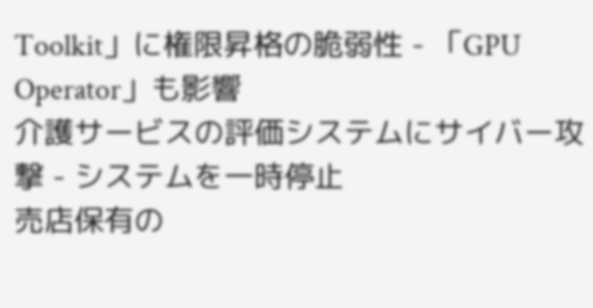Toolkit」に権限昇格の脆弱性 - 「GPU Operator」も影響
介護サービスの評価システムにサイバー攻撃 - システムを一時停止
売店保有の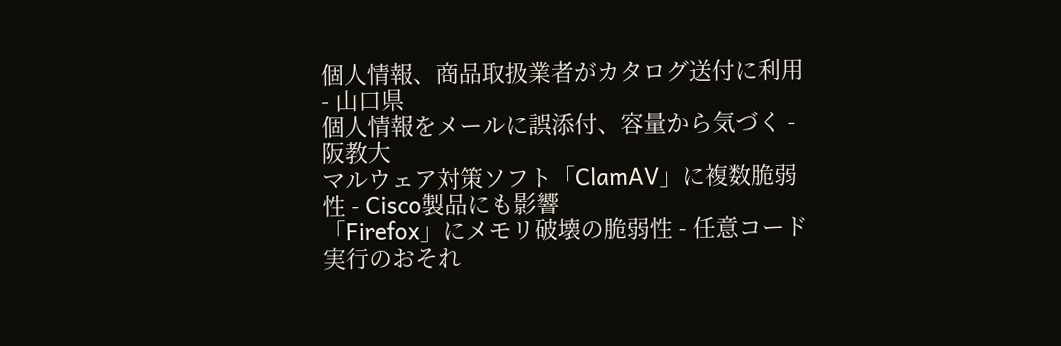個人情報、商品取扱業者がカタログ送付に利用 - 山口県
個人情報をメールに誤添付、容量から気づく - 阪教大
マルウェア対策ソフト「ClamAV」に複数脆弱性 - Cisco製品にも影響
「Firefox」にメモリ破壊の脆弱性 - 任意コード実行のおそれ